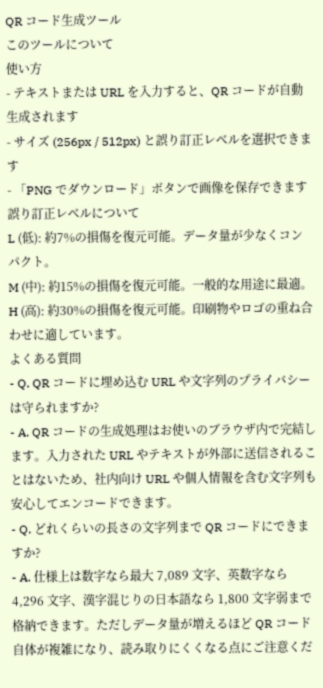QR コード生成ツール
このツールについて
使い方
- テキストまたは URL を入力すると、QR コードが自動生成されます
- サイズ (256px / 512px) と誤り訂正レベルを選択できます
- 「PNG でダウンロード」ボタンで画像を保存できます
誤り訂正レベルについて
L (低): 約7%の損傷を復元可能。データ量が少なくコンパクト。
M (中): 約15%の損傷を復元可能。一般的な用途に最適。
H (高): 約30%の損傷を復元可能。印刷物やロゴの重ね合わせに適しています。
よくある質問
- Q. QR コードに埋め込む URL や文字列のプライバシーは守られますか?
- A. QR コードの生成処理はお使いのブラウザ内で完結します。入力された URL やテキストが外部に送信されることはないため、社内向け URL や個人情報を含む文字列も安心してエンコードできます。
- Q. どれくらいの長さの文字列まで QR コードにできますか?
- A. 仕様上は数字なら最大 7,089 文字、英数字なら 4,296 文字、漢字混じりの日本語なら 1,800 文字弱まで格納できます。ただしデータ量が増えるほど QR コード自体が複雑になり、読み取りにくくなる点にご注意くだ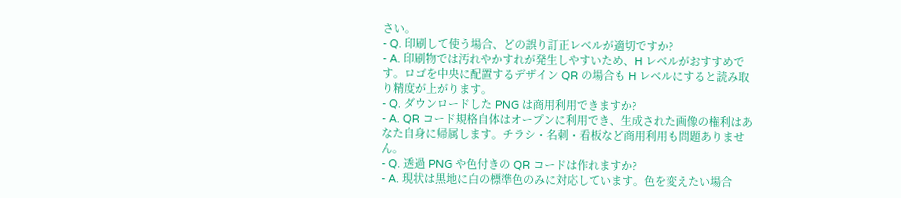さい。
- Q. 印刷して使う場合、どの誤り訂正レベルが適切ですか?
- A. 印刷物では汚れやかすれが発生しやすいため、H レベルがおすすめです。ロゴを中央に配置するデザイン QR の場合も H レベルにすると読み取り精度が上がります。
- Q. ダウンロードした PNG は商用利用できますか?
- A. QR コード規格自体はオープンに利用でき、生成された画像の権利はあなた自身に帰属します。チラシ・名刺・看板など商用利用も問題ありません。
- Q. 透過 PNG や色付きの QR コードは作れますか?
- A. 現状は黒地に白の標準色のみに対応しています。色を変えたい場合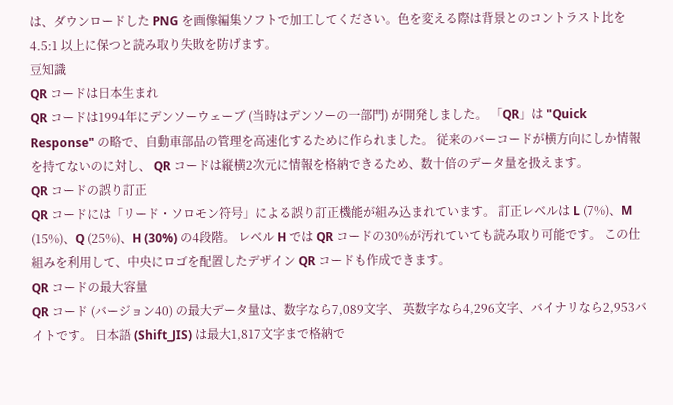は、ダウンロードした PNG を画像編集ソフトで加工してください。色を変える際は背景とのコントラスト比を 4.5:1 以上に保つと読み取り失敗を防げます。
豆知識
QR コードは日本生まれ
QR コードは1994年にデンソーウェーブ (当時はデンソーの一部門) が開発しました。 「QR」は "Quick Response" の略で、自動車部品の管理を高速化するために作られました。 従来のバーコードが横方向にしか情報を持てないのに対し、 QR コードは縦横2次元に情報を格納できるため、数十倍のデータ量を扱えます。
QR コードの誤り訂正
QR コードには「リード・ソロモン符号」による誤り訂正機能が組み込まれています。 訂正レベルは L (7%)、M (15%)、Q (25%)、H (30%) の4段階。 レベル H では QR コードの30%が汚れていても読み取り可能です。 この仕組みを利用して、中央にロゴを配置したデザイン QR コードも作成できます。
QR コードの最大容量
QR コード (バージョン40) の最大データ量は、数字なら7,089文字、 英数字なら4,296文字、バイナリなら2,953バイトです。 日本語 (Shift_JIS) は最大1,817文字まで格納で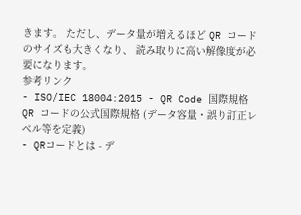きます。 ただし、データ量が増えるほど QR コードのサイズも大きくなり、 読み取りに高い解像度が必要になります。
参考リンク
- ISO/IEC 18004:2015 - QR Code 国際規格
QR コードの公式国際規格 (データ容量・誤り訂正レベル等を定義)
- QRコードとは - デ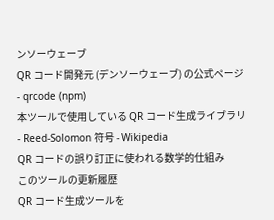ンソーウェーブ
QR コード開発元 (デンソーウェーブ) の公式ページ
- qrcode (npm)
本ツールで使用している QR コード生成ライブラリ
- Reed-Solomon 符号 - Wikipedia
QR コードの誤り訂正に使われる数学的仕組み
このツールの更新履歴
QR コード生成ツールを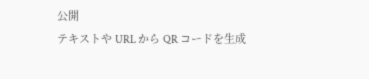公開
テキストや URL から QR コードを生成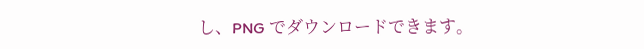し、PNG でダウンロードできます。